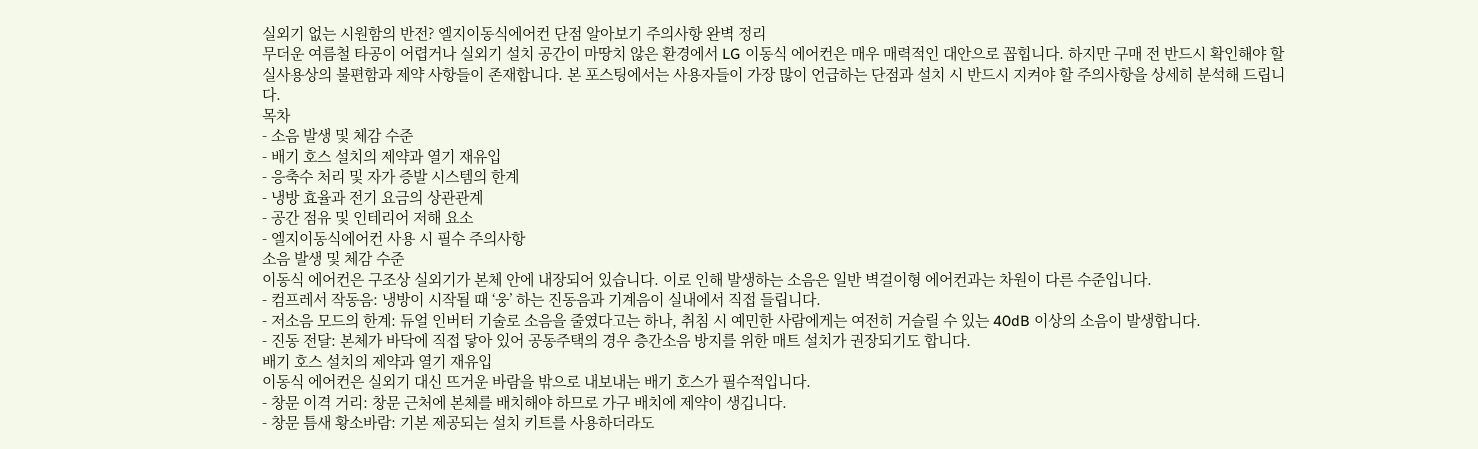실외기 없는 시원함의 반전? 엘지이동식에어컨 단점 알아보기 주의사항 완벽 정리
무더운 여름철 타공이 어렵거나 실외기 설치 공간이 마땅치 않은 환경에서 LG 이동식 에어컨은 매우 매력적인 대안으로 꼽힙니다. 하지만 구매 전 반드시 확인해야 할 실사용상의 불편함과 제약 사항들이 존재합니다. 본 포스팅에서는 사용자들이 가장 많이 언급하는 단점과 설치 시 반드시 지켜야 할 주의사항을 상세히 분석해 드립니다.
목차
- 소음 발생 및 체감 수준
- 배기 호스 설치의 제약과 열기 재유입
- 응축수 처리 및 자가 증발 시스템의 한계
- 냉방 효율과 전기 요금의 상관관계
- 공간 점유 및 인테리어 저해 요소
- 엘지이동식에어컨 사용 시 필수 주의사항
소음 발생 및 체감 수준
이동식 에어컨은 구조상 실외기가 본체 안에 내장되어 있습니다. 이로 인해 발생하는 소음은 일반 벽걸이형 에어컨과는 차원이 다른 수준입니다.
- 컴프레서 작동음: 냉방이 시작될 때 ‘웅’ 하는 진동음과 기계음이 실내에서 직접 들립니다.
- 저소음 모드의 한계: 듀얼 인버터 기술로 소음을 줄였다고는 하나, 취침 시 예민한 사람에게는 여전히 거슬릴 수 있는 40dB 이상의 소음이 발생합니다.
- 진동 전달: 본체가 바닥에 직접 닿아 있어 공동주택의 경우 층간소음 방지를 위한 매트 설치가 권장되기도 합니다.
배기 호스 설치의 제약과 열기 재유입
이동식 에어컨은 실외기 대신 뜨거운 바람을 밖으로 내보내는 배기 호스가 필수적입니다.
- 창문 이격 거리: 창문 근처에 본체를 배치해야 하므로 가구 배치에 제약이 생깁니다.
- 창문 틈새 황소바람: 기본 제공되는 설치 키트를 사용하더라도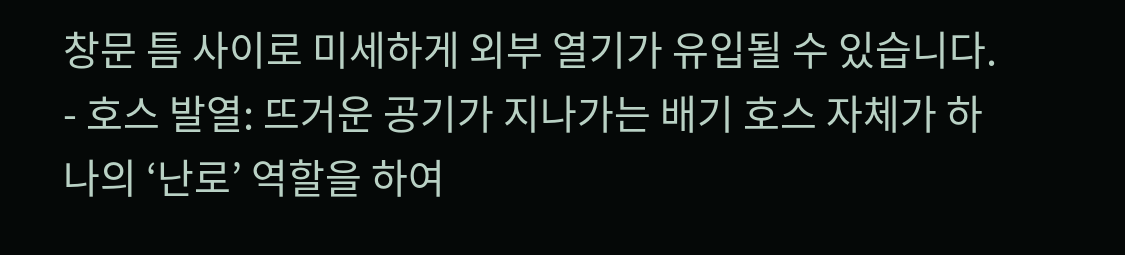창문 틈 사이로 미세하게 외부 열기가 유입될 수 있습니다.
- 호스 발열: 뜨거운 공기가 지나가는 배기 호스 자체가 하나의 ‘난로’ 역할을 하여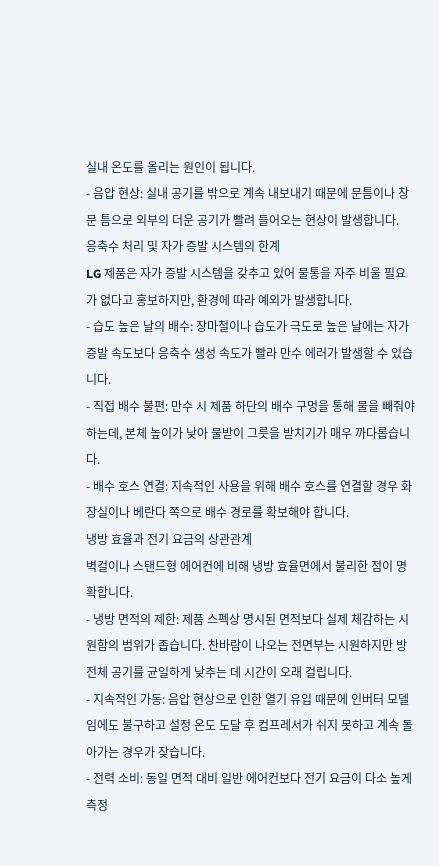실내 온도를 올리는 원인이 됩니다.
- 음압 현상: 실내 공기를 밖으로 계속 내보내기 때문에 문틈이나 창문 틈으로 외부의 더운 공기가 빨려 들어오는 현상이 발생합니다.
응축수 처리 및 자가 증발 시스템의 한계
LG 제품은 자가 증발 시스템을 갖추고 있어 물통을 자주 비울 필요가 없다고 홍보하지만, 환경에 따라 예외가 발생합니다.
- 습도 높은 날의 배수: 장마철이나 습도가 극도로 높은 날에는 자가 증발 속도보다 응축수 생성 속도가 빨라 만수 에러가 발생할 수 있습니다.
- 직접 배수 불편: 만수 시 제품 하단의 배수 구멍을 통해 물을 빼줘야 하는데, 본체 높이가 낮아 물받이 그릇을 받치기가 매우 까다롭습니다.
- 배수 호스 연결: 지속적인 사용을 위해 배수 호스를 연결할 경우 화장실이나 베란다 쪽으로 배수 경로를 확보해야 합니다.
냉방 효율과 전기 요금의 상관관계
벽걸이나 스탠드형 에어컨에 비해 냉방 효율면에서 불리한 점이 명확합니다.
- 냉방 면적의 제한: 제품 스펙상 명시된 면적보다 실제 체감하는 시원함의 범위가 좁습니다. 찬바람이 나오는 전면부는 시원하지만 방 전체 공기를 균일하게 낮추는 데 시간이 오래 걸립니다.
- 지속적인 가동: 음압 현상으로 인한 열기 유입 때문에 인버터 모델임에도 불구하고 설정 온도 도달 후 컴프레서가 쉬지 못하고 계속 돌아가는 경우가 잦습니다.
- 전력 소비: 동일 면적 대비 일반 에어컨보다 전기 요금이 다소 높게 측정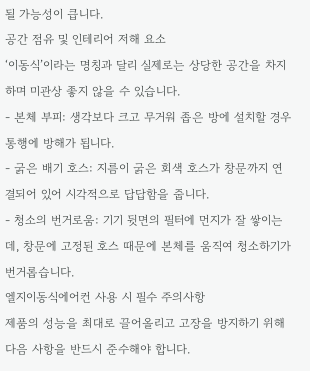될 가능성이 큽니다.
공간 점유 및 인테리어 저해 요소
‘이동식’이라는 명칭과 달리 실제로는 상당한 공간을 차지하며 미관상 좋지 않을 수 있습니다.
- 본체 부피: 생각보다 크고 무거워 좁은 방에 설치할 경우 통행에 방해가 됩니다.
- 굵은 배기 호스: 지름이 굵은 회색 호스가 창문까지 연결되어 있어 시각적으로 답답함을 줍니다.
- 청소의 번거로움: 기기 뒷면의 필터에 먼지가 잘 쌓이는데, 창문에 고정된 호스 때문에 본체를 움직여 청소하기가 번거롭습니다.
엘지이동식에어컨 사용 시 필수 주의사항
제품의 성능을 최대로 끌어올리고 고장을 방지하기 위해 다음 사항을 반드시 준수해야 합니다.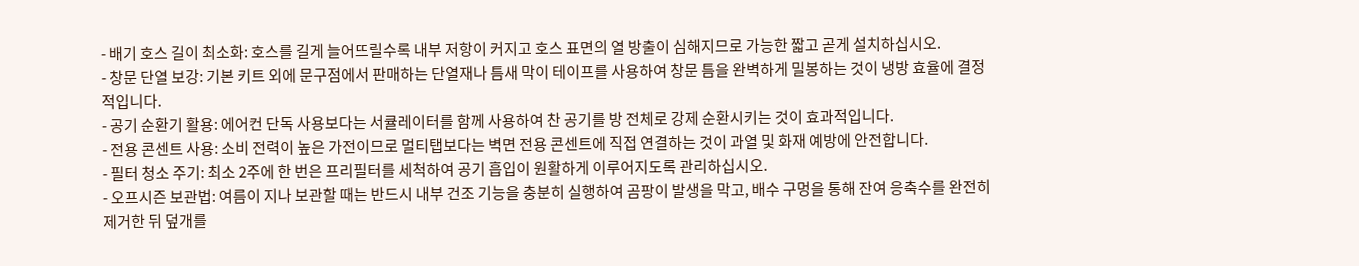- 배기 호스 길이 최소화: 호스를 길게 늘어뜨릴수록 내부 저항이 커지고 호스 표면의 열 방출이 심해지므로 가능한 짧고 곧게 설치하십시오.
- 창문 단열 보강: 기본 키트 외에 문구점에서 판매하는 단열재나 틈새 막이 테이프를 사용하여 창문 틈을 완벽하게 밀봉하는 것이 냉방 효율에 결정적입니다.
- 공기 순환기 활용: 에어컨 단독 사용보다는 서큘레이터를 함께 사용하여 찬 공기를 방 전체로 강제 순환시키는 것이 효과적입니다.
- 전용 콘센트 사용: 소비 전력이 높은 가전이므로 멀티탭보다는 벽면 전용 콘센트에 직접 연결하는 것이 과열 및 화재 예방에 안전합니다.
- 필터 청소 주기: 최소 2주에 한 번은 프리필터를 세척하여 공기 흡입이 원활하게 이루어지도록 관리하십시오.
- 오프시즌 보관법: 여름이 지나 보관할 때는 반드시 내부 건조 기능을 충분히 실행하여 곰팡이 발생을 막고, 배수 구멍을 통해 잔여 응축수를 완전히 제거한 뒤 덮개를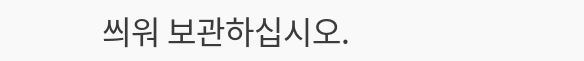씌워 보관하십시오.